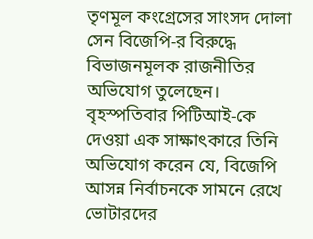তৃণমূল কংগ্রেসের সাংসদ দোলা সেন বিজেপি-র বিরুদ্ধে বিভাজনমূলক রাজনীতির অভিযোগ তুলেছেন। বৃহস্পতিবার পিটিআই-কে দেওয়া এক সাক্ষাৎকারে তিনি অভিযোগ করেন যে, বিজেপি আসন্ন নির্বাচনকে সামনে রেখে ভোটারদের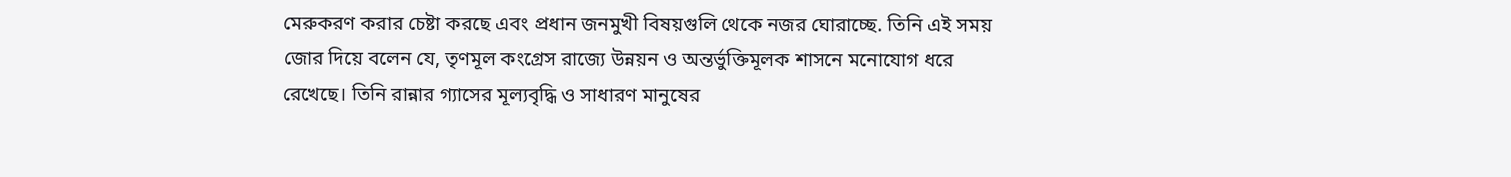মেরুকরণ করার চেষ্টা করছে এবং প্রধান জনমুখী বিষয়গুলি থেকে নজর ঘোরাচ্ছে. তিনি এই সময় জোর দিয়ে বলেন যে, তৃণমূল কংগ্রেস রাজ্যে উন্নয়ন ও অন্তর্ভুক্তিমূলক শাসনে মনোযোগ ধরে রেখেছে। তিনি রান্নার গ্যাসের মূল্যবৃদ্ধি ও সাধারণ মানুষের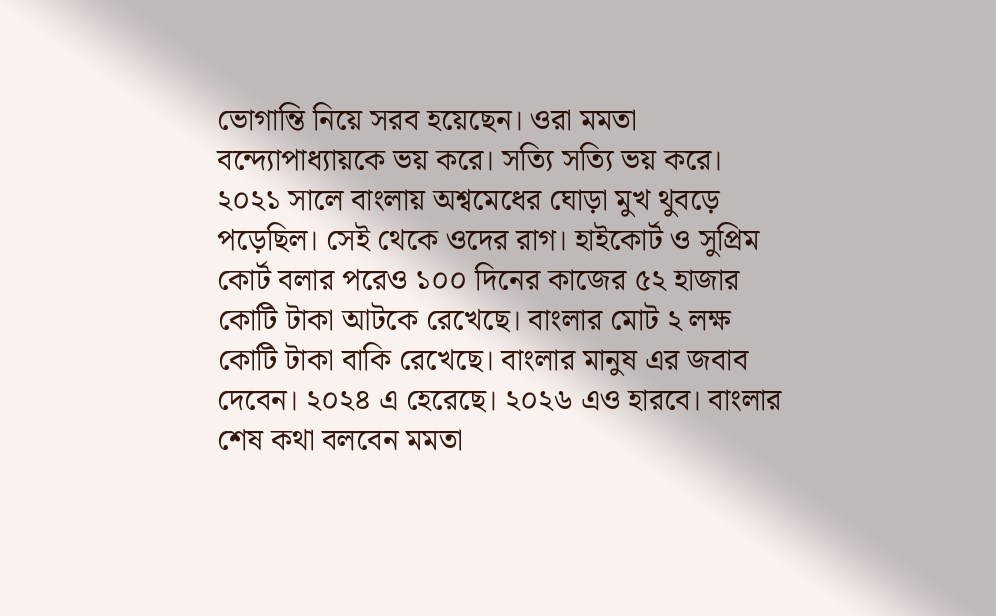ভোগান্তি নিয়ে সরব হয়েছেন। ওরা মমতা বন্দ্যোপাধ্যায়কে ভয় করে। সত্যি সত্যি ভয় করে। ২০২১ সালে বাংলায় অশ্বমেধের ঘোড়া মুখ থুবড়ে পড়েছিল। সেই থেকে ওদের রাগ। হাইকোর্ট ও সুপ্রিম কোর্ট বলার পরেও ১০০ দিনের কাজের ৫২ হাজার কোটি টাকা আটকে রেখেছে। বাংলার মোট ২ লক্ষ কোটি টাকা বাকি রেখেছে। বাংলার মানুষ এর জবাব দেবেন। ২০২৪ এ হেরেছে। ২০২৬ এও হারবে। বাংলার শেষ কথা বলবেন মমতা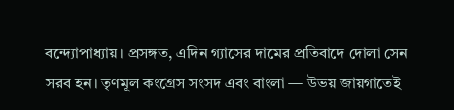বন্দ্যোপাধ্যায়। প্রসঙ্গত, এদিন গ্যাসের দামের প্রতিবাদে দোলা সেন সরব হন। তৃণমূল কংগ্রেস সংসদ এবং বাংলা — উভয় জায়গাতেই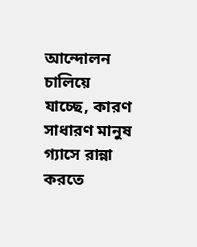আন্দোলন চালিয়ে যাচ্ছে, কারণ সাধারণ মানুষ গ্যাসে রান্না করতে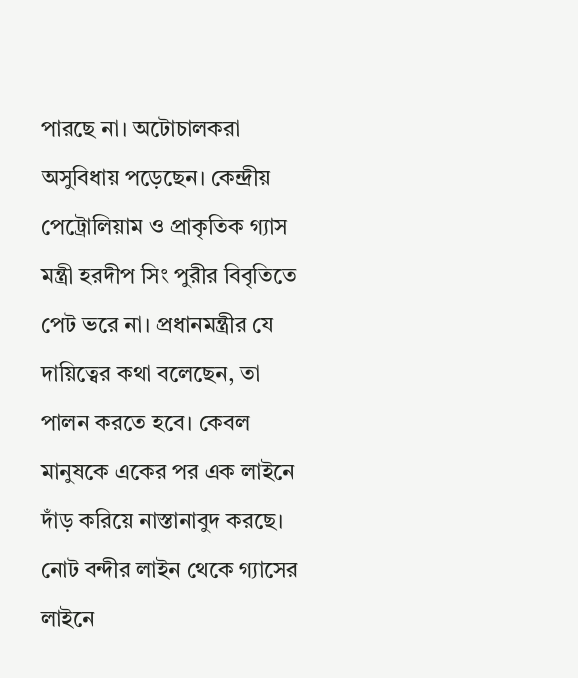পারছে না। অটোচালকরা অসুবিধায় পড়েছেন। কেন্দ্রীয় পেট্রোলিয়াম ও প্রাকৃতিক গ্যাস মন্ত্রী হরদীপ সিং পুরীর বিবৃতিতে পেট ভরে না। প্রধানমন্ত্রীর যে দায়িত্বের কথা বলেছেন, তা পালন করতে হবে। কেবল মানুষকে একের পর এক লাইনে দাঁড় করিয়ে নাস্তানাবুদ করছে। নোট বন্দীর লাইন থেকে গ্যাসের লাইনে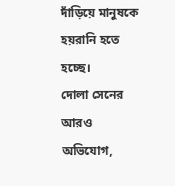দাঁড়িয়ে মানুষকে হয়রানি হতে হচ্ছে।
দোলা সেনের আরও অভিযোগ,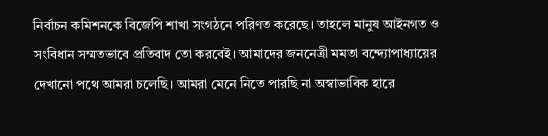নির্বাচন কমিশনকে বিজেপি শাখা সংগঠনে পরিণত করেছে। তাহলে মানুষ আইনগত ও সংবিধান সম্মতভাবে প্রতিবাদ তো করবেই। আমাদের জননেত্রী মমতা বন্দ্যোপাধ্যায়ের দেখানো পথে আমরা চলেছি। আমরা মেনে নিতে পারছি না অস্বাভাবিক হারে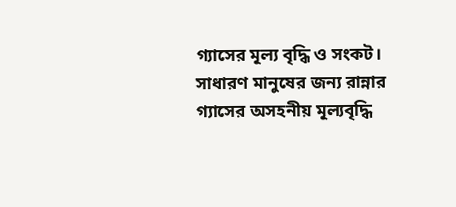গ্যাসের মূল্য বৃদ্ধি ও সংকট।
সাধারণ মানুষের জন্য রান্নার গ্যাসের অসহনীয় মূল্যবৃদ্ধি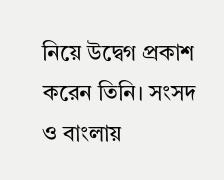নিয়ে উদ্বেগ প্রকাশ করেন তিনি। সংসদ ও বাংলায়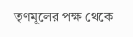তৃণমূলের পক্ষ থেকে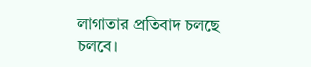লাগাতার প্রতিবাদ চলছে চলবে।